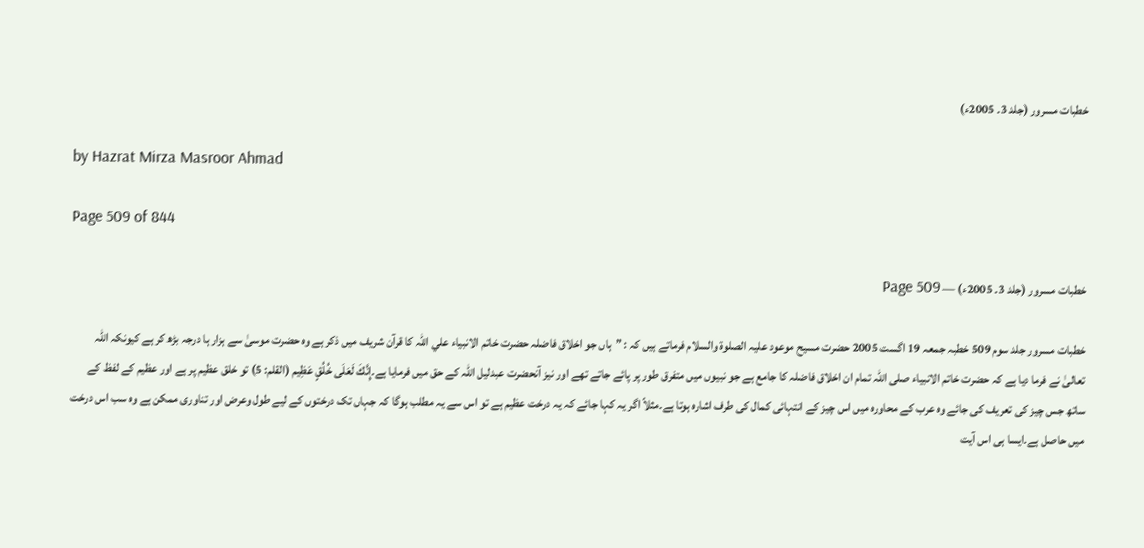خطبات مسرور (جلد 3۔ 2005ء)

by Hazrat Mirza Masroor Ahmad

Page 509 of 844

خطبات مسرور (جلد 3۔ 2005ء) — Page 509

خطبات مسرور جلد سوم 509 خطبہ جمعہ 19 اگست 2005 حضرت مسیح موعود علیہ الصلوۃ والسلام فرماتے ہیں کہ : ”ہاں جو اخلاق فاضلہ حضرت خاتم الانبياء علي اللہ کا قرآن شریف میں ذکر ہے وہ حضرت موسیٰ سے ہزار ہا درجہ بڑھ کر ہے کیونکہ اللہ تعالیٰ نے فرما دیا ہے کہ حضرت خاتم الانبیاء صلی اللہ تمام ان اخلاق فاضلہ کا جامع ہے جو نبیوں میں متفرق طور پر پائے جاتے تھے اور نیز آنحضرت عبدلیل اللہ کے حق میں فرمایا ہے۔إِنَّكَ لَعَلَى خُلُقٍ عَظِيم (القلم: 5) تو خلق عظیم پر ہے اور عظیم کے لفظ کے ساتھ جس چیز کی تعریف کی جائے وہ عرب کے محاورہ میں اس چیز کے انتہائی کمال کی طرف اشارہ ہوتا ہے۔مثلاً اگر یہ کہا جائے کہ یہ درخت عظیم ہے تو اس سے یہ مطلب ہوگا کہ جہاں تک درختوں کے لیے طول وعرض اور تناوری ممکن ہے وہ سب اس درخت میں حاصل ہے۔ایسا ہی اس آیت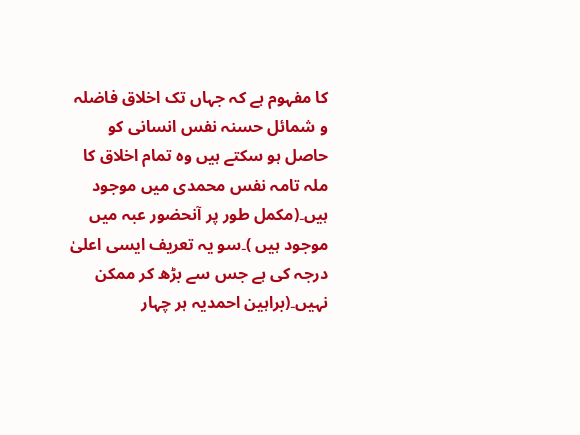کا مفہوم ہے کہ جہاں تک اخلاق فاضلہ و شمائل حسنہ نفس انسانی کو حاصل ہو سکتے ہیں وہ تمام اخلاق کا ملہ تامہ نفس محمدی میں موجود ہیں۔(مکمل طور پر آنحضور عبہ میں موجود ہیں )۔سو یہ تعریف ایسی اعلیٰ درجہ کی ہے جس سے بڑھ کر ممکن نہیں۔(براہین احمدیہ ہر چہار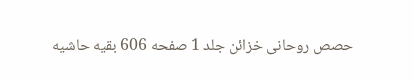حصص روحانی خزائن جلد 1 صفحه 606 بقيه حاشیه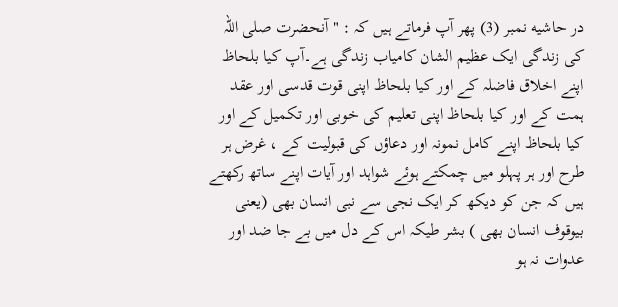در حاشیه نمبر (3) پھر آپ فرماتے ہیں کہ : " آنحضرت صلی اللہ کی زندگی ایک عظیم الشان کامیاب زندگی ہے۔آپ کیا بلحاظ اپنے اخلاق فاضلہ کے اور کیا بلحاظ اپنی قوت قدسی اور عقد ہمت کے اور کیا بلحاظ اپنی تعلیم کی خوبی اور تکمیل کے اور کیا بلحاظ اپنے کامل نمونہ اور دعاؤں کی قبولیت کے ، غرض ہر طرح اور ہر پہلو میں چمکتے ہوئے شواہد اور آیات اپنے ساتھ رکھتے ہیں کہ جن کو دیکھ کر ایک نجی سے نبی انسان بھی (یعنی بیوقوف انسان بھی ) بشر طیکہ اس کے دل میں بے جا ضد اور عدوات نہ ہو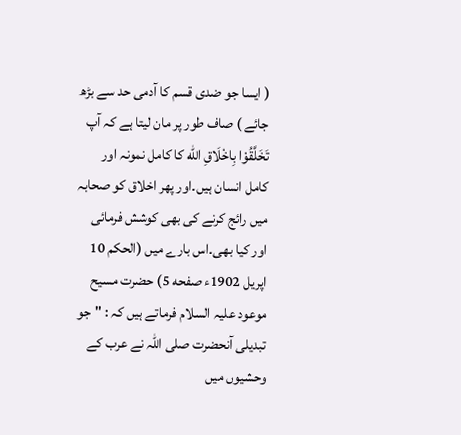( ایسا جو ضدی قسم کا آدمی حد سے بڑھ جائے ) صاف طور پر مان لیتا ہے کہ آپ تَخَلَّقُوْا بِاخْلَاقِ الله کا کامل نمونہ اور کامل انسان ہیں۔اور پھر اخلاق کو صحابہ میں رائج کرنے کی بھی کوشش فرمائی اور کیا بھی۔اس بارے میں (الحکم 10 اپریل 1902ء صفحه 5) حضرت مسیح موعود علیہ السلام فرماتے ہیں کہ : "جو تبدیلی آنحضرت صلی اللہ نے عرب کے وحشیوں میں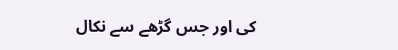کی اور جس گڑھے سے نکال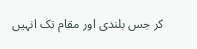کر جس بلندی اور مقام تک انہیں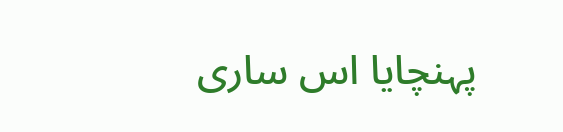پہنچایا اس ساری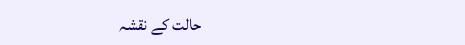حالت کے نقشہ